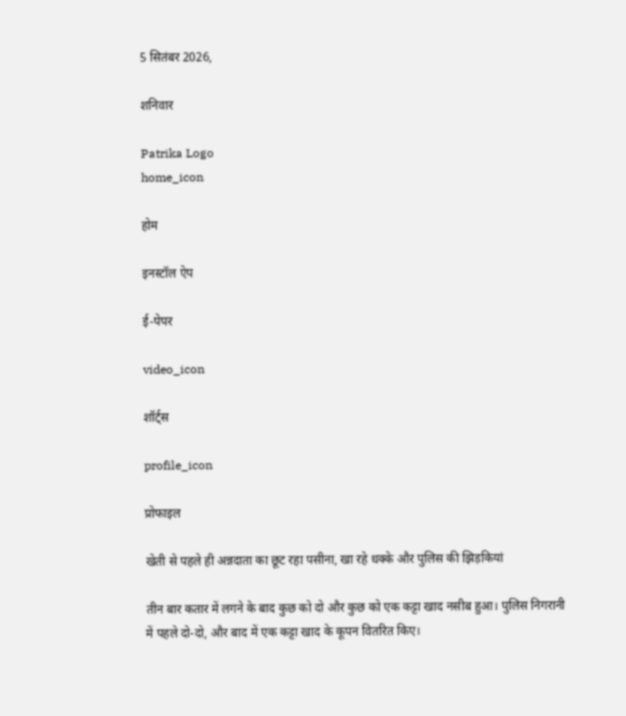5 सितंबर 2026,

शनिवार

Patrika Logo
home_icon

होम

इनस्टॉल ऐप

ई-पेपर

video_icon

शॉर्ट्स

profile_icon

प्रोफाइल

खेती से पहले ही अन्नदाता का छूट रहा पसीना, खा रहे धक्के और पुलिस की झिड़कियां

तीन बार कतार में लगने के बाद कुछ को दो और कुछ को एक कट्टा खाद नसीब हुआ। पुलिस निगरानी में पहले दो-दो, और बाद में एक कट्टा खाद के कूपन वितरित किए।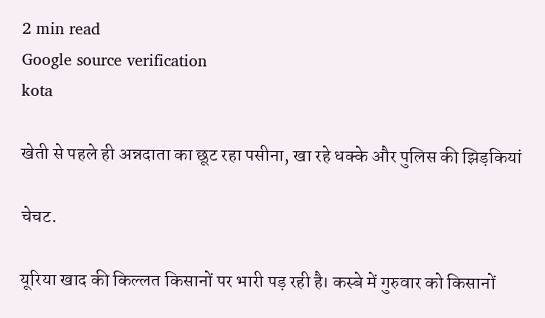2 min read
Google source verification
kota

खेती से पहले ही अन्नदाता का छूट रहा पसीना, खा रहे धक्के और पुलिस की झिड़कियां

चेचट.

यूरिया खाद की किल्लत किसानों पर भारी पड़ रही है। कस्बे में गुरुवार को किसानों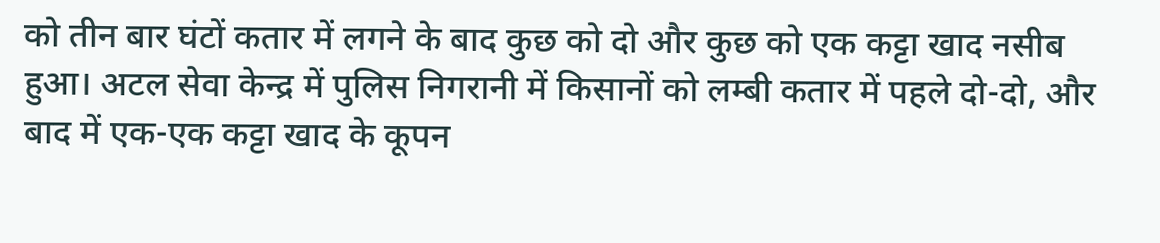को तीन बार घंटों कतार में लगने के बाद कुछ को दो और कुछ को एक कट्टा खाद नसीब हुआ। अटल सेवा केन्द्र में पुलिस निगरानी में किसानों को लम्बी कतार में पहले दो-दो, और बाद में एक-एक कट्टा खाद के कूपन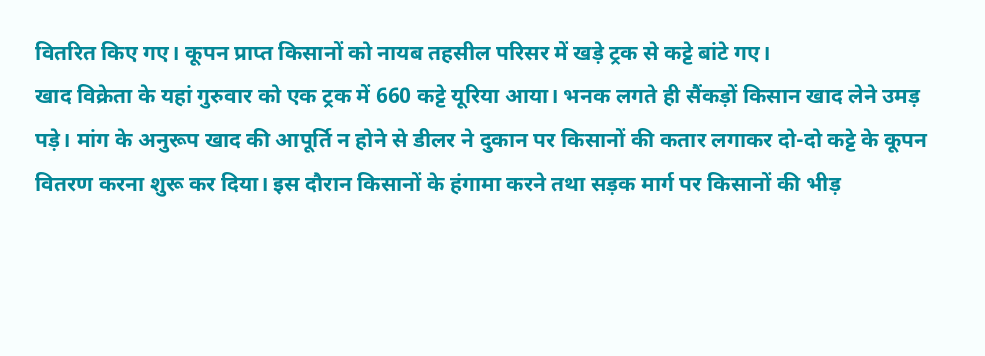वितरित किए गए। कूपन प्राप्त किसानों को नायब तहसील परिसर में खड़े ट्रक से कट्टे बांटे गए।
खाद विक्रेता के यहां गुरुवार को एक ट्रक में 660 कट्टे यूरिया आया। भनक लगते ही सैंकड़ों किसान खाद लेने उमड़ पड़े। मांग के अनुरूप खाद की आपूर्ति न होने से डीलर ने दुकान पर किसानों की कतार लगाकर दो-दो कट्टे के कूपन वितरण करना शुरू कर दिया। इस दौरान किसानों के हंगामा करने तथा सड़क मार्ग पर किसानों की भीड़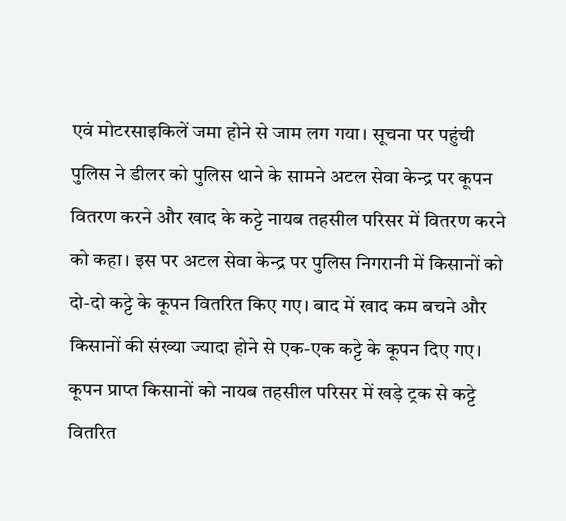एवं मोटरसाइकिलें जमा होने से जाम लग गया। सूचना पर पहुंची पुलिस ने डीलर को पुलिस थाने के सामने अटल सेवा केन्द्र पर कूपन वितरण करने और खाद के कट्टे नायब तहसील परिसर में वितरण करने को कहा। इस पर अटल सेवा केन्द्र पर पुलिस निगरानी में किसानों को दो-दो कट्टे के कूपन वितरित किए गए। बाद में खाद कम बचने और किसानों की संख्या ज्यादा होने से एक-एक कट्टे के कूपन दिए गए। कूपन प्राप्त किसानों को नायब तहसील परिसर में खड़े ट्रक से कट्टे वितरित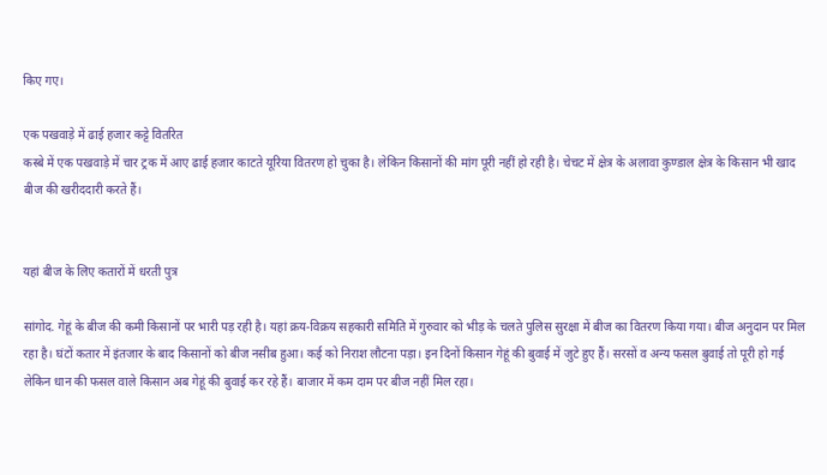किए गए।

एक पखवाड़े में ढाई हजार कट्टे वितरित
कस्बे में एक पखवाड़े में चार ट्रक में आए ढाई हजार काटते यूरिया वितरण हो चुका है। लेकिन किसानों की मांग पूरी नहीं हो रही है। चेचट में क्षेत्र के अलावा कुण्डाल क्षेत्र के किसान भी खाद बीज की खरीददारी करते हैं।


यहां बीज के लिए कतारों में धरती पुत्र

सांगोद. गेहूं के बीज की कमी किसानों पर भारी पड़ रही है। यहां क्रय-विक्रय सहकारी समिति में गुरुवार को भीड़ के चलते पुलिस सुरक्षा में बीज का वितरण किया गया। बीज अनुदान पर मिल रहा है। घंटों कतार में इंतजार के बाद किसानों को बीज नसीब हुआ। कई को निराश लौटना पड़ा। इन दिनों किसान गेहूं की बुवाई में जुटे हुए हैं। सरसों व अन्य फसल बुवाई तो पूरी हो गई लेकिन धान की फसल वाले किसान अब गेहूं की बुवाई कर रहे हैं। बाजार में कम दाम पर बीज नहीं मिल रहा।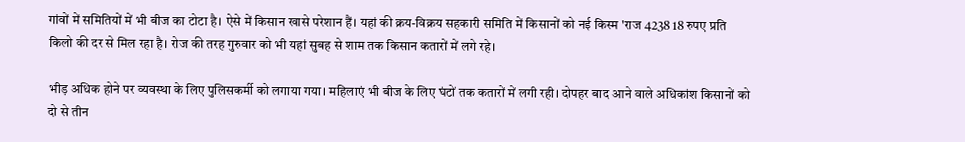गांवों में समितियों में भी बीज का टोटा है। ऐसे में किसान खासे परेशान हैं। यहां की क्रय-विक्रय सहकारी समिति में किसानों को नई किस्म 'राज 4238 18 रुपए प्रति किलो की दर से मिल रहा है। रोज की तरह गुरुवार को भी यहां सुबह से शाम तक किसान कतारों में लगे रहे।

भीड़ अधिक होने पर व्यवस्था के लिए पुलिसकर्मी को लगाया गया। महिलाएं भी बीज के लिए घंटों तक कतारों में लगी रही। दोपहर बाद आने वाले अधिकांश किसानों को दो से तीन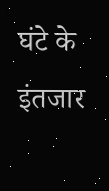घंटे के इंतजार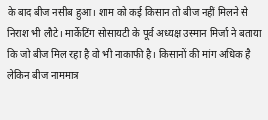के बाद बीज नसीब हुआ। शाम को कई किसान तो बीज नहीं मिलने से निराश भी लौटे। मार्केटिंग सोसायटी के पूर्व अध्यक्ष उस्मान मिर्जा ने बताया कि जो बीज मिल रहा है वो भी नाकाफी है। किसानों की मांग अधिक है लेकिन बीज नाममात्र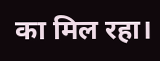का मिल रहा।